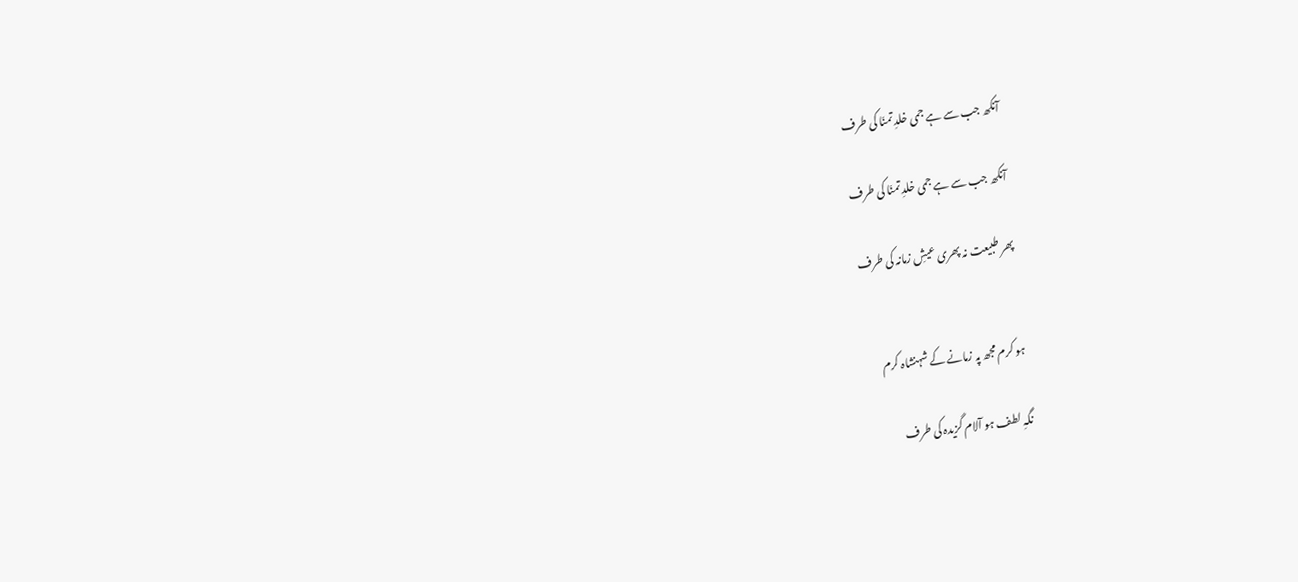آنکھ جب سے ہے جمی خلدِ تمنّا کی طرف

آنکھ جب سے ہے جمی خلدِ تمنّا کی طرف

پھر طبیعت نہ پھری عیشِ زمانہ کی طرف


ہو کرم مجھ پہ زمانے کے شہنشاہ کرم

نگہِ لطف ہو آلام گزیدہ کی طرف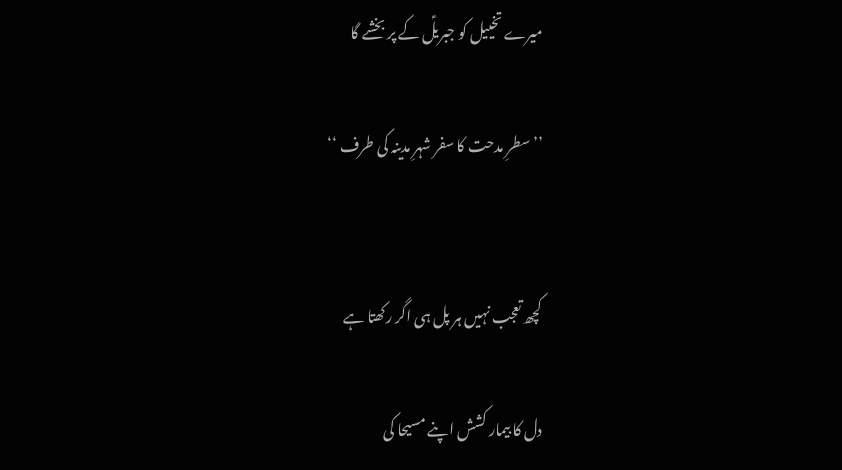میرے تخییل کو جبریلؑ کے پر بخشے گا

’’سطرِ مدحت کا سفر شہرِ مدینہ کی طرف ‘‘


کچھ تعجب نہیں ہر پل ہی اگر رکھتا ہے

دل کا بیمار کشش اپنے مسیحا کی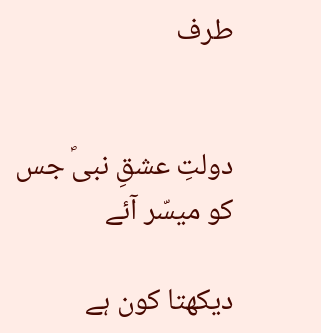طرف


دولتِ عشقِ نبیؐ جس کو میسّر آئے

دیکھتا کون ہے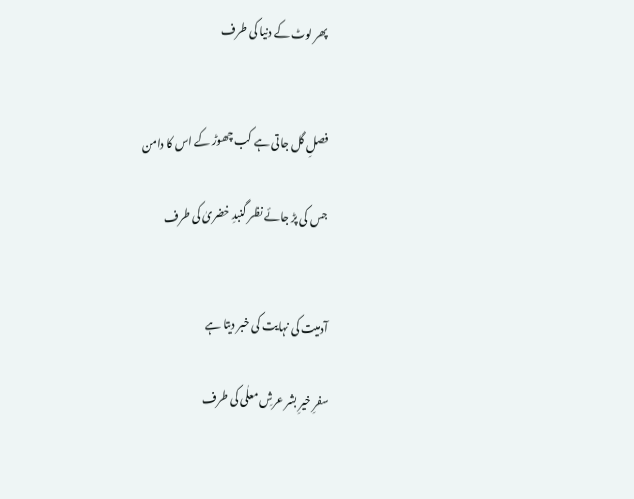پھر لوٹ کے دنیا کی طرف


فصلِ گل جاتی ہے کب چھوڑ کے اس کا دامن

جس کی پڑ جائے نظر گنبدِ خضریٰ کی طرف


آدمیت کی نہایت کی خبر دیتا ہے

سفرِ خیرِ بشر عرشِ معلٰی کی طرف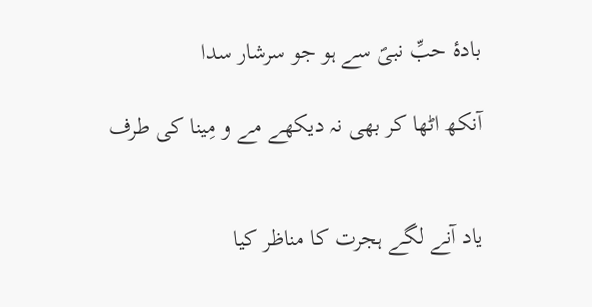بادۂ حبِّ نبیؐ سے ہو جو سرشار سدا

آنکھ اٹھا کر بھی نہ دیکھے مے و مِینا کی طرف


یاد آنے لگے ہجرت کا مناظر کیا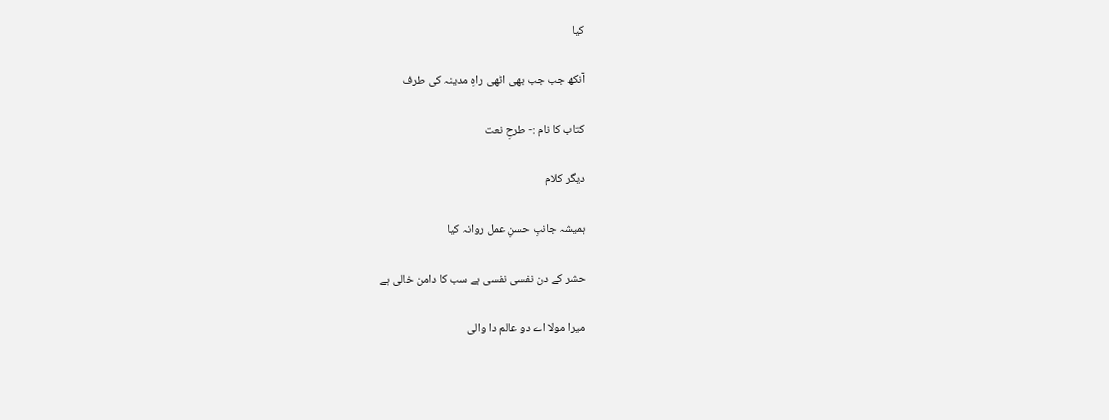کیا

آنکھ جب جب بھی اٹھی راہِ مدینہ کی طرف

کتاب کا نام :- طرحِ نعت

دیگر کلام

ہمیشہ جانبِ حسنِ عمل روانہ کیا

حشر کے دن نفسی نفسی ہے سب کا دامن خالی ہے

میرا مولا اے دو عالم دا والی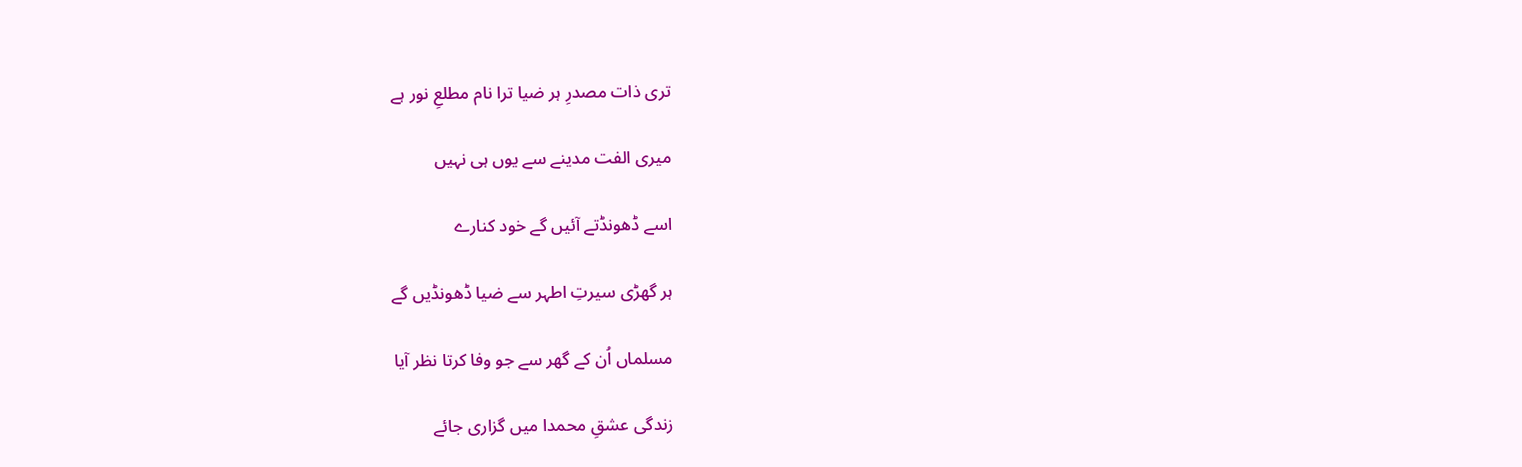تری ذات مصدرِ ہر ضیا ترا نام مطلعِ نور ہے

میری الفت مدینے سے یوں ہی نہیں

اسے ڈھونڈتے آئیں گے خود کنارے

ہر گھڑی سیرتِ اطہر سے ضیا ڈھونڈیں گے

مسلماں اُن کے گھر سے جو وفا کرتا نظر آیا

زندگی عشقِ محمدا میں گزاری جائے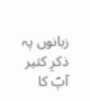زبانوں پہ ذکرِ کثیر آپؐ کا